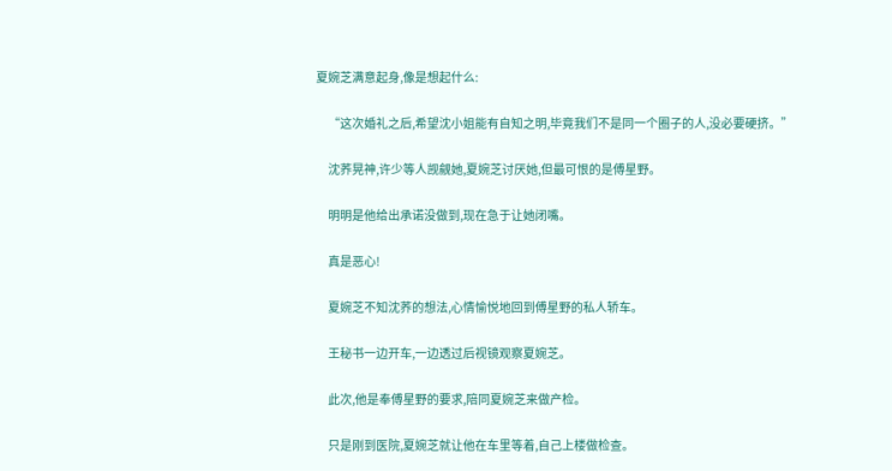夏婉芝满意起身,像是想起什么:

    “这次婚礼之后,希望沈小姐能有自知之明,毕竟我们不是同一个圈子的人,没必要硬挤。”

    沈荞晃神,许少等人觊觎她,夏婉芝讨厌她,但最可恨的是傅星野。

    明明是他给出承诺没做到,现在急于让她闭嘴。

    真是恶心!

    夏婉芝不知沈荞的想法,心情愉悦地回到傅星野的私人轿车。

    王秘书一边开车,一边透过后视镜观察夏婉芝。

    此次,他是奉傅星野的要求,陪同夏婉芝来做产检。

    只是刚到医院,夏婉芝就让他在车里等着,自己上楼做检查。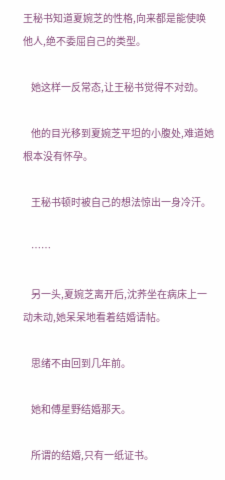王秘书知道夏婉芝的性格,向来都是能使唤他人,绝不委屈自己的类型。

    她这样一反常态,让王秘书觉得不对劲。

    他的目光移到夏婉芝平坦的小腹处,难道她根本没有怀孕。

    王秘书顿时被自己的想法惊出一身冷汗。

    ……

    另一头,夏婉芝离开后,沈荞坐在病床上一动未动,她呆呆地看着结婚请帖。

    思绪不由回到几年前。

    她和傅星野结婚那天。

    所谓的结婚,只有一纸证书。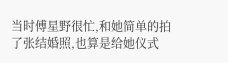当时傅星野很忙,和她简单的拍了张结婚照,也算是给她仪式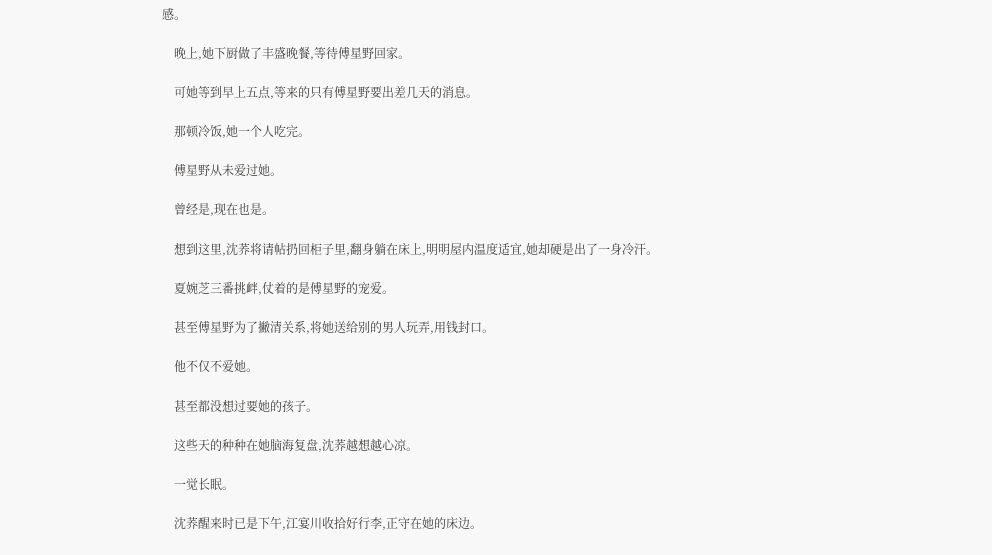感。

    晚上,她下厨做了丰盛晚餐,等待傅星野回家。

    可她等到早上五点,等来的只有傅星野要出差几天的消息。

    那顿冷饭,她一个人吃完。

    傅星野从未爱过她。

    曾经是,现在也是。

    想到这里,沈荞将请帖扔回柜子里,翻身躺在床上,明明屋内温度适宜,她却硬是出了一身冷汗。

    夏婉芝三番挑衅,仗着的是傅星野的宠爱。

    甚至傅星野为了撇清关系,将她送给别的男人玩弄,用钱封口。

    他不仅不爱她。

    甚至都没想过要她的孩子。

    这些天的种种在她脑海复盘,沈荞越想越心凉。

    一觉长眠。

    沈荞醒来时已是下午,江宴川收拾好行李,正守在她的床边。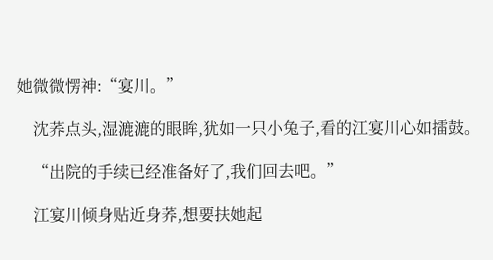她微微愣神:“宴川。”

    沈荞点头,湿漉漉的眼眸,犹如一只小兔子,看的江宴川心如擂鼓。

    “出院的手续已经准备好了,我们回去吧。”

    江宴川倾身贴近身荞,想要扶她起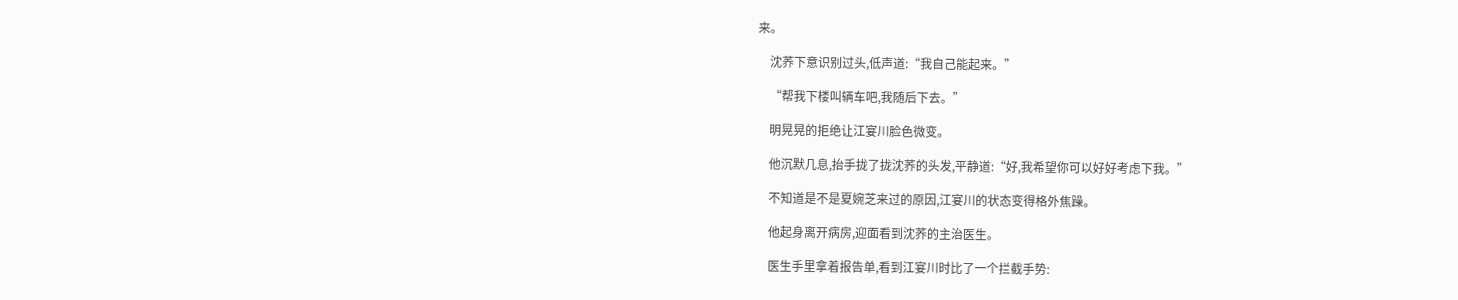来。

    沈荞下意识别过头,低声道:“我自己能起来。”

    “帮我下楼叫辆车吧,我随后下去。”

    明晃晃的拒绝让江宴川脸色微变。

    他沉默几息,抬手拢了拢沈荞的头发,平静道:“好,我希望你可以好好考虑下我。”

    不知道是不是夏婉芝来过的原因,江宴川的状态变得格外焦躁。

    他起身离开病房,迎面看到沈荞的主治医生。

    医生手里拿着报告单,看到江宴川时比了一个拦截手势: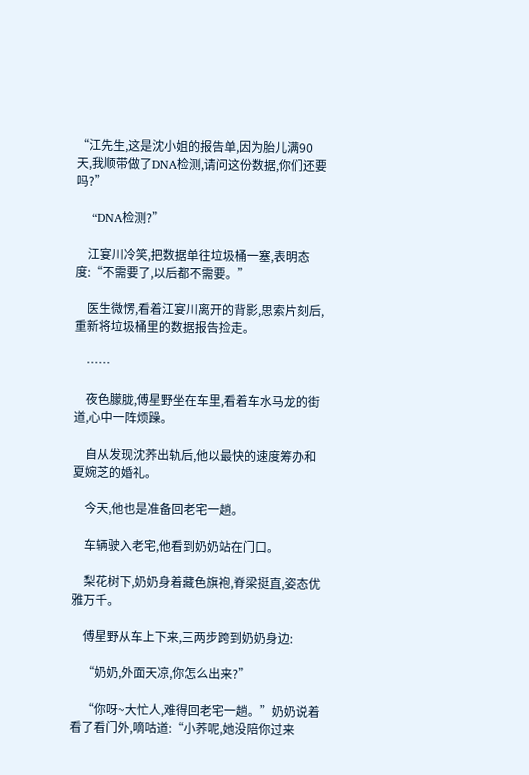“江先生,这是沈小姐的报告单,因为胎儿满90天,我顺带做了DNA检测,请问这份数据,你们还要吗?”

    “DNA检测?”

    江宴川冷笑,把数据单往垃圾桶一塞,表明态度:“不需要了,以后都不需要。”

    医生微愣,看着江宴川离开的背影,思索片刻后,重新将垃圾桶里的数据报告捡走。

    ……

    夜色朦胧,傅星野坐在车里,看着车水马龙的街道,心中一阵烦躁。

    自从发现沈荞出轨后,他以最快的速度筹办和夏婉芝的婚礼。

    今天,他也是准备回老宅一趟。

    车辆驶入老宅,他看到奶奶站在门口。

    梨花树下,奶奶身着藏色旗袍,脊梁挺直,姿态优雅万千。

    傅星野从车上下来,三两步跨到奶奶身边:

    “奶奶,外面天凉,你怎么出来?”

    “你呀~大忙人,难得回老宅一趟。”奶奶说着看了看门外,嘀咕道:“小荞呢,她没陪你过来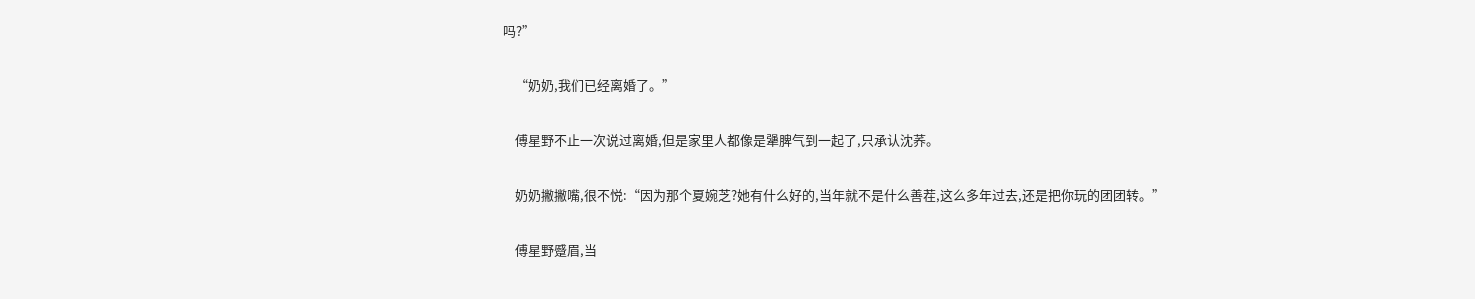吗?”

    “奶奶,我们已经离婚了。”

    傅星野不止一次说过离婚,但是家里人都像是犟脾气到一起了,只承认沈荞。

    奶奶撇撇嘴,很不悦:“因为那个夏婉芝?她有什么好的,当年就不是什么善茬,这么多年过去,还是把你玩的团团转。”

    傅星野蹙眉,当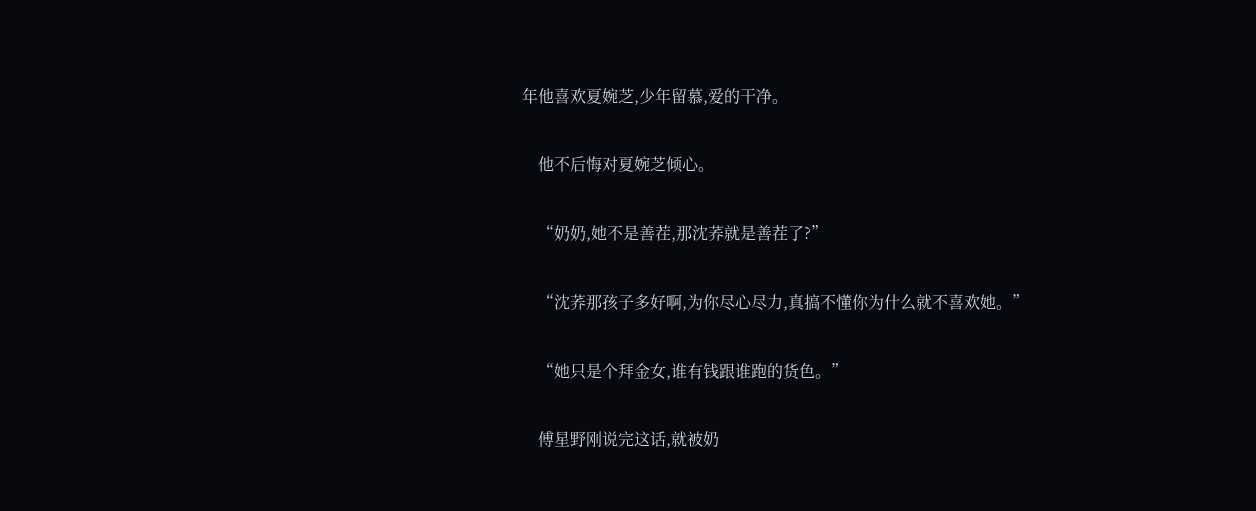年他喜欢夏婉芝,少年留慕,爱的干净。

    他不后悔对夏婉芝倾心。

    “奶奶,她不是善茬,那沈荞就是善茬了?”

    “沈荞那孩子多好啊,为你尽心尽力,真搞不懂你为什么就不喜欢她。”

    “她只是个拜金女,谁有钱跟谁跑的货色。”

    傅星野刚说完这话,就被奶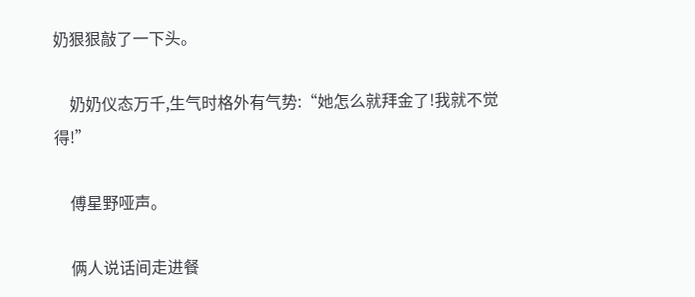奶狠狠敲了一下头。

    奶奶仪态万千,生气时格外有气势:“她怎么就拜金了!我就不觉得!”

    傅星野哑声。

    俩人说话间走进餐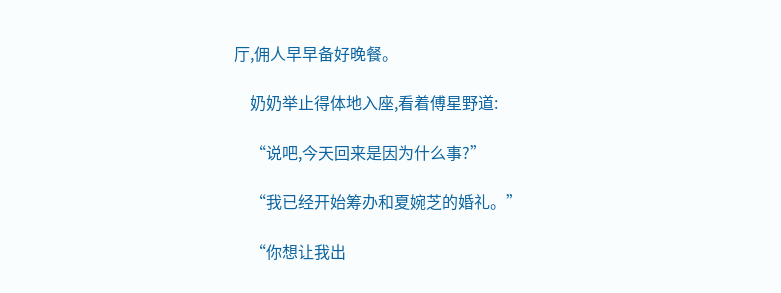厅,佣人早早备好晚餐。

    奶奶举止得体地入座,看着傅星野道:

    “说吧,今天回来是因为什么事?”

    “我已经开始筹办和夏婉芝的婚礼。”

    “你想让我出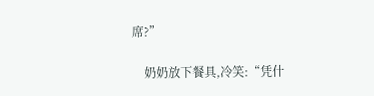席?”

    奶奶放下餐具,冷笑:“凭什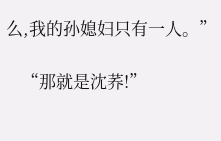么,我的孙媳妇只有一人。”

    “那就是沈荞!”